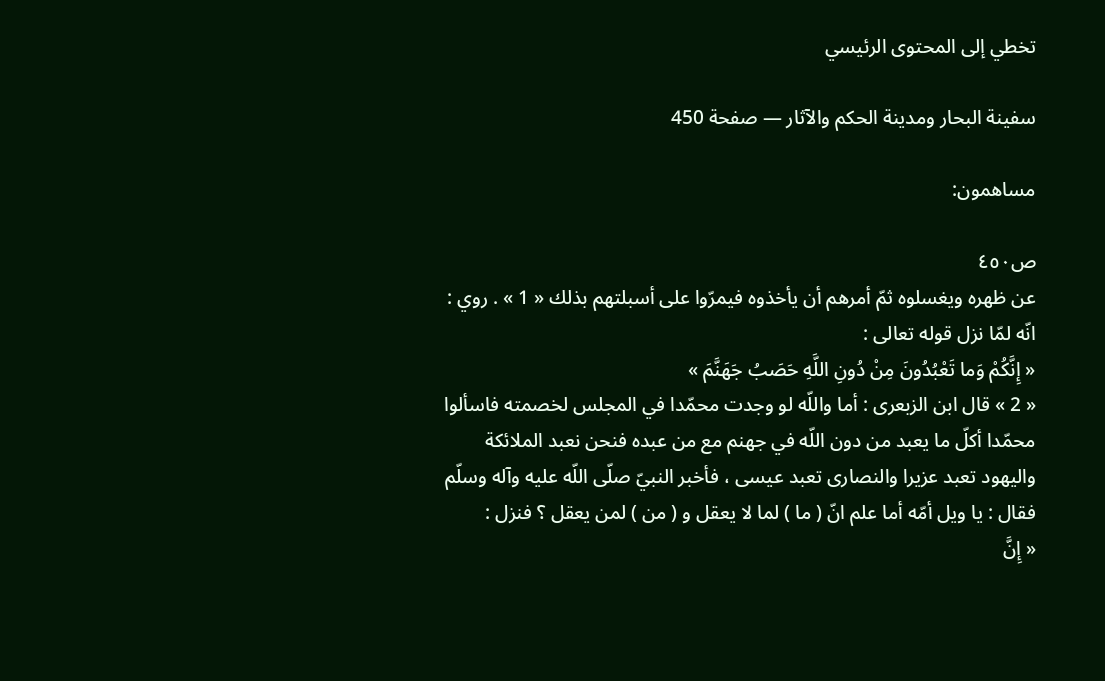تخطي إلى المحتوى الرئيسي

سفينة البحار ومدينة الحكم والآثار — صفحة 450

مساهمون:

ص٤٥٠
عن ظهره ويغسلوه ثمّ أمرهم أن يأخذوه فيمرّوا على أسبلتهم بذلك « 1 » . روي : انّه لمّا نزل قوله تعالى :
« إِنَّكُمْ وَما تَعْبُدُونَ مِنْ دُونِ اللَّهِ حَصَبُ جَهَنَّمَ »
« 2 » قال ابن الزبعرى : أما واللّه لو وجدت محمّدا في المجلس لخصمته فاسألوا محمّدا أكلّ ما يعبد من دون اللّه في جهنم مع من عبده فنحن نعبد الملائكة واليهود تعبد عزيرا والنصارى تعبد عيسى ، فأخبر النبيّ صلّى اللّه عليه وآله وسلّم فقال : يا ويل أمّه أما علم انّ ( ما ) لما لا يعقل و ( من ) لمن يعقل ؟ فنزل :
« إِنَّ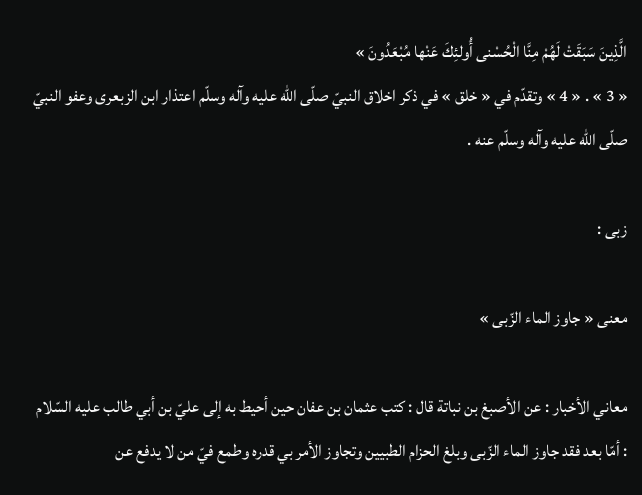الَّذِينَ سَبَقَتْ لَهُمْ مِنَّا الْحُسْنى أُولئِكَ عَنْها مُبْعَدُونَ »
« 3 » . « 4 » وتقدّم في « خلق » في ذكر اخلاق النبيّ صلّى اللّه عليه وآله وسلّم اعتذار ابن الزبعرى وعفو النبيّ صلّى اللّه عليه وآله وسلّم عنه .

زبى :

معنى « جاوز الماء الزّبى »

معاني الأخبار : عن الأصبغ بن نباتة قال : كتب عثمان بن عفان حين أحيط به إلى عليّ بن أبي طالب عليه السّلام : أمّا بعد فقد جاوز الماء الزّبى وبلغ الحزام الطبيين وتجاوز الأمر بي قدره وطمع فيّ من لا يدفع عن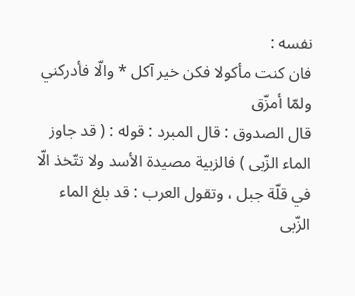نفسه :
فان كنت مأكولا فكن خير آكل * والّا فأدركني ولمّا أمزّق
قال الصدوق : قال المبرد : قوله : ( قد جاوز الماء الزّبى ) فالزبية مصيدة الأسد ولا تتّخذ الّا في قلّة جبل ، وتقول العرب : قد بلغ الماء الزّبى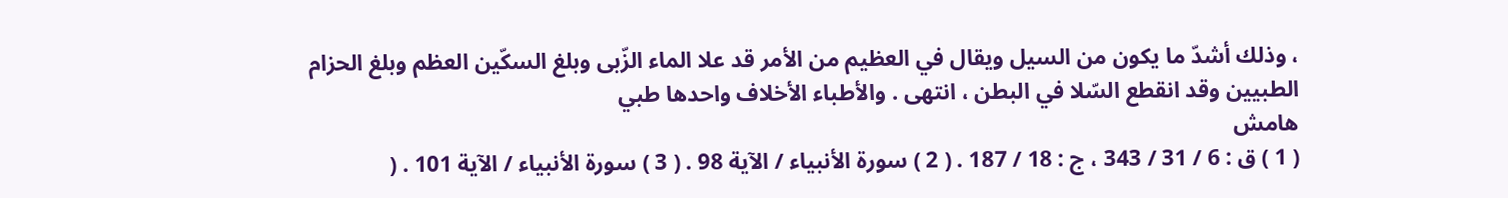، وذلك أشدّ ما يكون من السيل ويقال في العظيم من الأمر قد علا الماء الزّبى وبلغ السكّين العظم وبلغ الحزام الطبيين وقد انقطع السّلا في البطن ، انتهى . والأطباء الأخلاف واحدها طبي
هامش
( 1 ) ق : 6 / 31 / 343 ، ج : 18 / 187 . ( 2 ) سورة الأنبياء / الآية 98 . ( 3 ) سورة الأنبياء / الآية 101 . (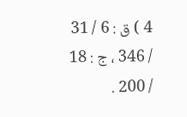4 ) ق : 6 / 31 / 346 ، ج : 18 / 200 .